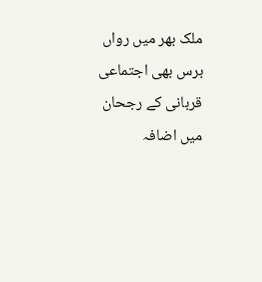ملک بھر میں رواں برس بھی اجتماعی قربانی کے رجحان میں اضافہ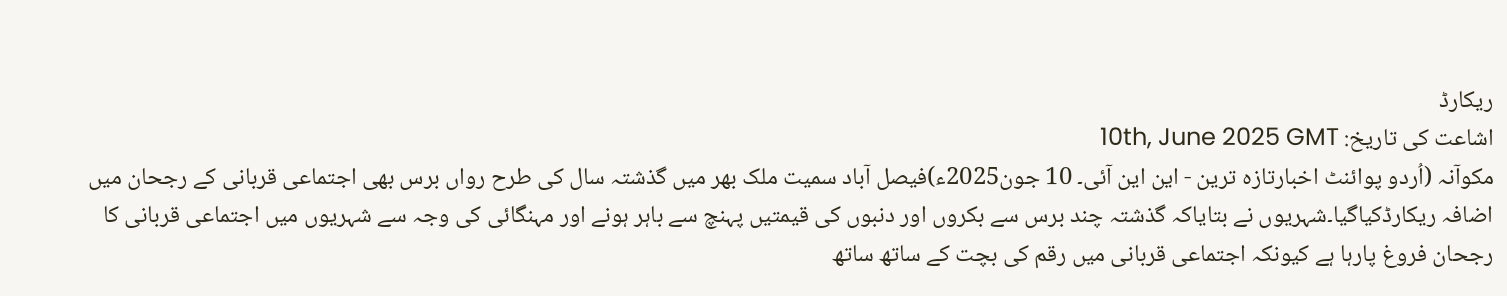ریکارڈ
اشاعت کی تاریخ: 10th, June 2025 GMT
مکوآنہ (اُردو پوائنٹ اخبارتازہ ترین - این این آئی۔ 10 جون2025ء)فیصل آباد سمیت ملک بھر میں گذشتہ سال کی طرح رواں برس بھی اجتماعی قربانی کے رجحان میں اضافہ ریکارڈکیاگیا۔شہریوں نے بتایاکہ گذشتہ چند برس سے بکروں اور دنبوں کی قیمتیں پہنچ سے باہر ہونے اور مہنگائی کی وجہ سے شہریوں میں اجتماعی قربانی کا رجحان فروغ پارہا ہے کیونکہ اجتماعی قربانی میں رقم کی بچت کے ساتھ ساتھ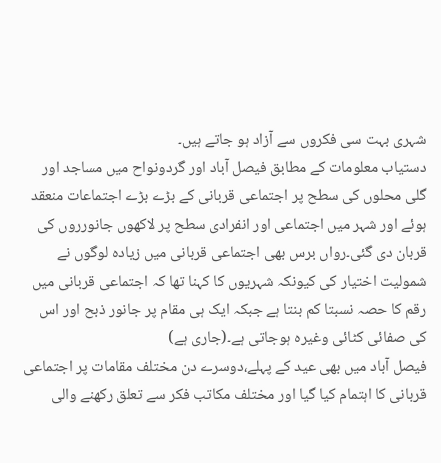شہری بہت سی فکروں سے آزاد ہو جاتے ہیں۔
دستیاب معلومات کے مطابق فیصل آباد اور گردونواح میں مساجد اور گلی محلوں کی سطح پر اجتماعی قربانی کے بڑے بڑے اجتماعات منعقد ہوئے اور شہر میں اجتماعی اور انفرادی سطح پر لاکھوں جانورروں کی قربان دی گئی۔رواں برس بھی اجتماعی قربانی میں زیادہ لوگوں نے شمولیت اختیار کی کیونکہ شہریوں کا کہنا تھا کہ اجتماعی قربانی میں رقم کا حصہ نسبتا کم بنتا ہے جبکہ ایک ہی مقام پر جانور ذبح اور اس کی صفائی کٹائی وغیرہ ہوجاتی ہے۔(جاری ہے)
فیصل آباد میں بھی عید کے پہلے،دوسرے دن مختلف مقامات پر اجتماعی قربانی کا اہتمام کیا گیا اور مختلف مکاتب فکر سے تعلق رکھنے والی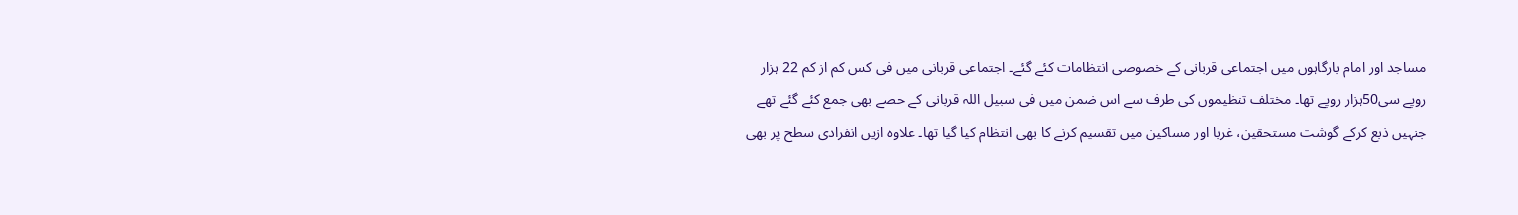مساجد اور امام بارگاہوں میں اجتماعی قربانی کے خصوصی انتظامات کئے گئے۔ اجتماعی قربانی میں فی کس کم از کم 22 ہزار روپے سی50ہزار روپے تھا۔ مختلف تنظیموں کی طرف سے اس ضمن میں فی سبیل اللہ قربانی کے حصے بھی جمع کئے گئے تھے جنہیں ذبع کرکے گوشت مستحقین، غربا اور مساکین میں تقسیم کرنے کا بھی انتظام کیا گیا تھا۔ علاوہ ازیں انفرادی سطح پر بھی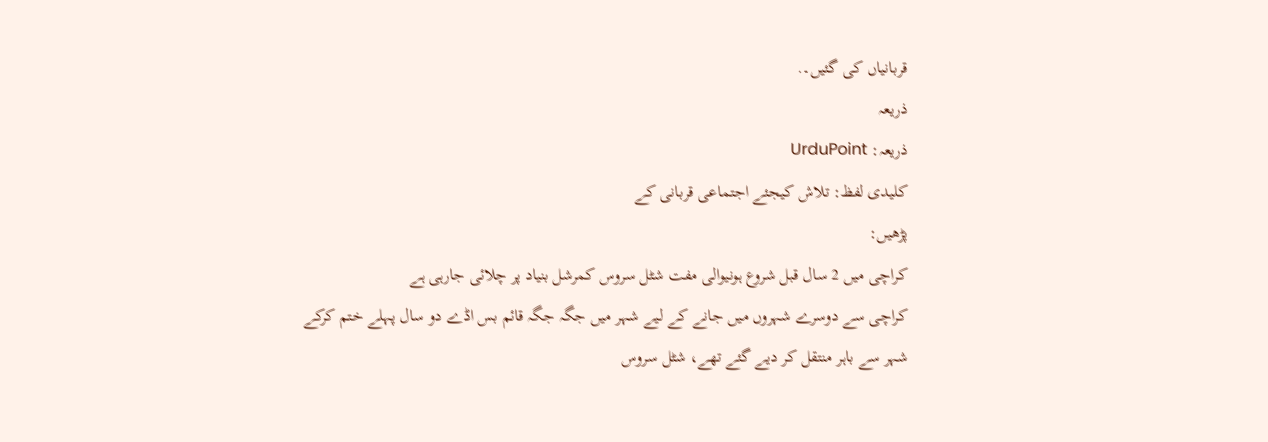قربانیاں کی گئیں۔.
ذریعہ
ذریعہ: UrduPoint
کلیدی لفظ: تلاش کیجئے اجتماعی قربانی کے
پڑھیں:
کراچی میں 2 سال قبل شروع ہونیوالی مفت شٹل سروس کمرشل بنیاد پر چلائی جارہی ہے
کراچی سے دوسرے شہروں میں جانے کے لیے شہر میں جگہ جگہ قائم بس اڈے دو سال پہلے ختم کرکے شہر سے باہر منتقل کر دیے گئے تھے، شٹل سروس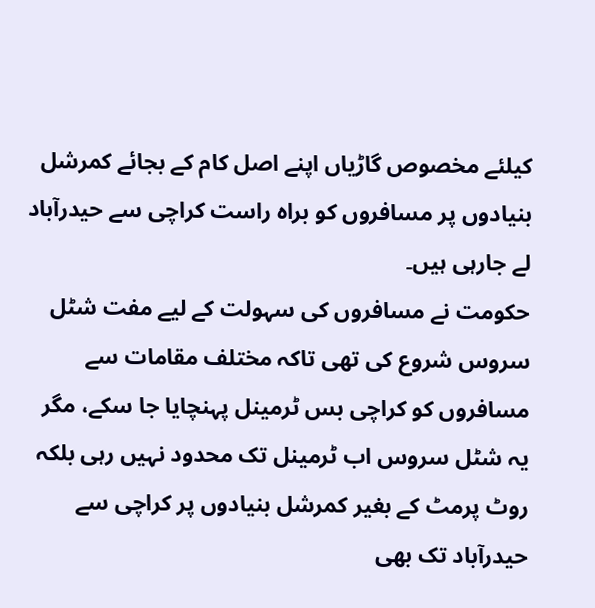کیلئے مخصوص گاڑیاں اپنے اصل کام کے بجائے کمرشل بنیادوں پر مسافروں کو براہ راست کراچی سے حیدرآباد لے جارہی ہیں۔
حکومت نے مسافروں کی سہولت کے لیے مفت شٹل سروس شروع کی تھی تاکہ مختلف مقامات سے مسافروں کو کراچی بس ٹرمینل پہنچایا جا سکے، مگر یہ شٹل سروس اب ٹرمینل تک محدود نہیں رہی بلکہ روٹ پرمٹ کے بغیر کمرشل بنیادوں پر کراچی سے حیدرآباد تک بھی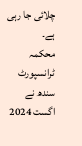چلائی جا رہی ہے۔
محکمہ ٹرانسپورٹ سندھ نے اگست 2024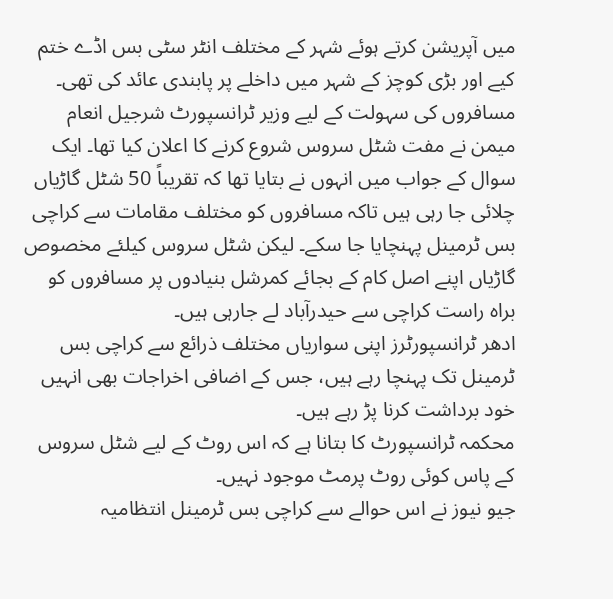میں آپریشن کرتے ہوئے شہر کے مختلف انٹر سٹی بس اڈے ختم کیے اور بڑی کوچز کے شہر میں داخلے پر پابندی عائد کی تھی۔
مسافروں کی سہولت کے لیے وزیر ٹرانسپورٹ شرجیل انعام میمن نے مفت شٹل سروس شروع کرنے کا اعلان کیا تھا۔ ایک سوال کے جواب میں انہوں نے بتایا تھا کہ تقریباً 50 شٹل گاڑیاں چلائی جا رہی ہیں تاکہ مسافروں کو مختلف مقامات سے کراچی بس ٹرمینل پہنچایا جا سکے۔ لیکن شٹل سروس کیلئے مخصوص گاڑیاں اپنے اصل کام کے بجائے کمرشل بنیادوں پر مسافروں کو براہ راست کراچی سے حیدرآباد لے جارہی ہیں۔
ادھر ٹرانسپورٹرز اپنی سواریاں مختلف ذرائع سے کراچی بس ٹرمینل تک پہنچا رہے ہیں، جس کے اضافی اخراجات بھی انہیں خود برداشت کرنا پڑ رہے ہیں۔
محکمہ ٹرانسپورٹ کا بتانا ہے کہ اس روٹ کے لیے شٹل سروس کے پاس کوئی روٹ پرمٹ موجود نہیں۔
جیو نیوز نے اس حوالے سے کراچی بس ٹرمینل انتظامیہ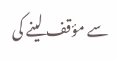سے مؤقف لینے کی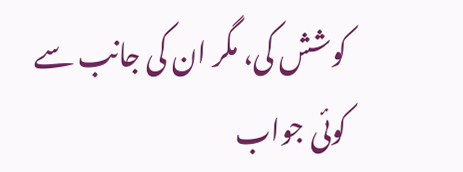کوشش کی، مگر ان کی جانب سے کوئی جواب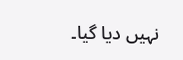نہیں دیا گیا۔